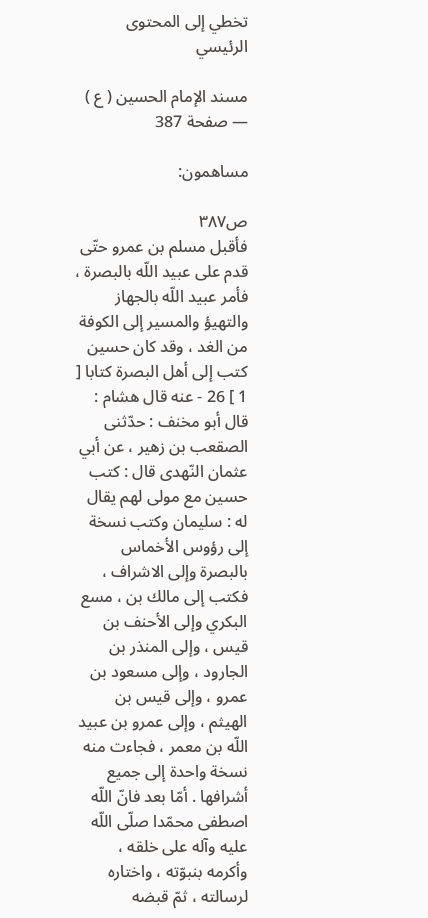تخطي إلى المحتوى الرئيسي

مسند الإمام الحسين ( ع ) — صفحة 387

مساهمون:

ص٣٨٧
فأقبل مسلم بن عمرو حتّى قدم على عبيد اللّه بالبصرة ، فأمر عبيد اللّه بالجهاز والتهيؤ والمسير إلى الكوفة من الغد ، وقد كان حسين كتب إلى أهل البصرة كتابا [ 1 ] 26 - عنه قال هشام : قال أبو مخنف : حدّثنى الصقعب بن زهير ، عن أبي عثمان النّهدى قال : كتب حسين مع مولى لهم يقال له : سليمان وكتب نسخة إلى رؤوس الأخماس بالبصرة وإلى الاشراف ، فكتب إلى مالك بن ، مسع البكري وإلى الأحنف بن قيس ، وإلى المنذر بن الجارود ، وإلى مسعود بن عمرو ، وإلى قيس بن الهيثم ، وإلى عمرو بن عبيد اللّه بن معمر ، فجاءت منه نسخة واحدة إلى جميع أشرافها . أمّا بعد فانّ اللّه اصطفى محمّدا صلّى اللّه عليه وآله على خلقه ، وأكرمه بنبوّته ، واختاره لرسالته ، ثمّ قبضه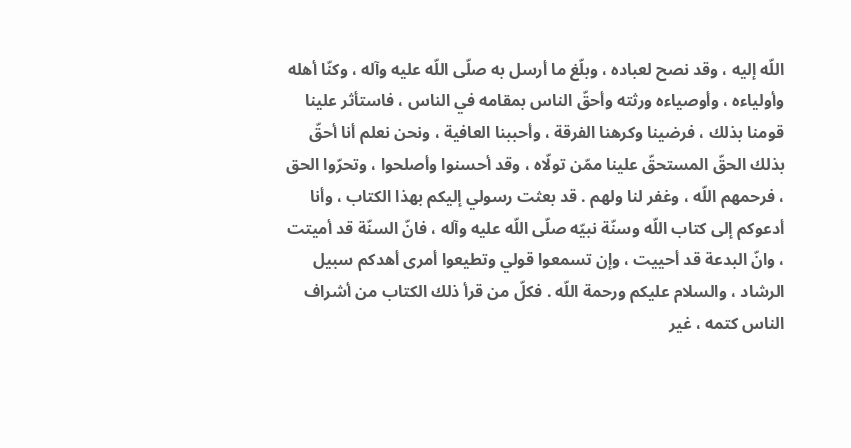اللّه إليه ، وقد نصح لعباده ، وبلّغ ما أرسل به صلّى اللّه عليه وآله ، وكنّا أهله وأولياءه ، وأوصياءه ورثته وأحقّ الناس بمقامه في الناس ، فاستأثر علينا قومنا بذلك ، فرضينا وكرهنا الفرقة ، وأحببنا العافية ، ونحن نعلم أنا أحقّ بذلك الحقّ المستحقّ علينا ممّن تولّاه ، وقد أحسنوا وأصلحوا ، وتحرّوا الحق ، فرحمهم اللّه ، وغفر لنا ولهم . قد بعثت رسولي إليكم بهذا الكتاب ، وأنا أدعوكم إلى كتاب اللّه وسنّة نبيّه صلّى اللّه عليه وآله ، فانّ السنّة قد أميتت ، وانّ البدعة قد أحييت ، وإن تسمعوا قولي وتطيعوا أمرى أهدكم سبيل الرشاد ، والسلام عليكم ورحمة اللّه . فكلّ من قرأ ذلك الكتاب من أشراف الناس كتمه ، غير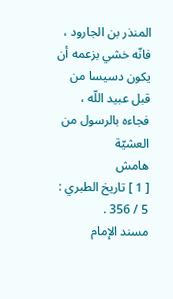المنذر بن الجارود ، فانّه خشي بزعمه أن يكون دسيسا من قبل عبيد اللّه ، فجاءه بالرسول من العشيّة
هامش
[ 1 ] تاريخ الطبري : 5 / 356 .
مسند الإمام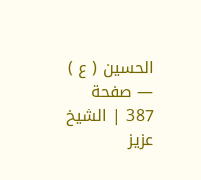الحسين ( ع ) — صفحة 387 | الشيخ عزيز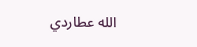الله عطاردي